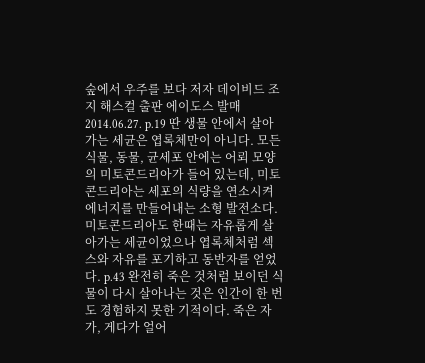숲에서 우주를 보다 저자 데이비드 조지 해스컬 출판 에이도스 발매 2014.06.27. p.19 딴 생물 안에서 살아가는 세균은 엽록체만이 아니다. 모든 식물, 동물, 균세포 안에는 어뢰 모양의 미토콘드리아가 들어 있는데, 미토콘드리아는 세포의 식량을 연소시켜 에너지를 만들어내는 소형 발전소다.
미토콘드리아도 한때는 자유롭게 살아가는 세균이었으나 엽록체처럼 섹스와 자유를 포기하고 동반자를 얻었다. p.43 완전히 죽은 것처럼 보이던 식물이 다시 살아나는 것은 인간이 한 번도 경험하지 못한 기적이다. 죽은 자가, 게다가 얼어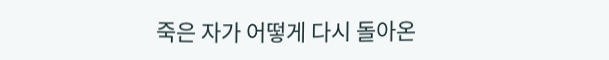죽은 자가 어떻게 다시 돌아온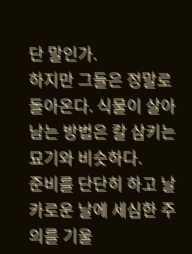단 말인가.
하지만 그들은 정말로 돌아온다. 식물이 살아남는 방법은 칼 삼키는 묘기와 비슷하다.
준비를 단단히 하고 날카로운 날에 세심한 주의를 기울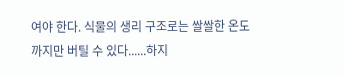여야 한다. 식물의 생리 구조로는 쌀쌀한 온도까지만 버틸 수 있다......하지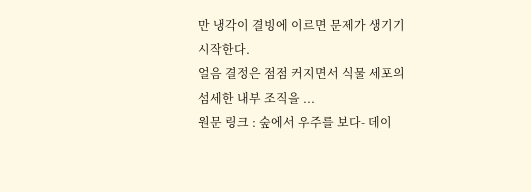만 냉각이 결빙에 이르면 문제가 생기기 시작한다.
얼음 결정은 점점 커지면서 식물 세포의 섬세한 내부 조직을 ...
원문 링크 : 숲에서 우주를 보다- 데이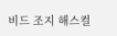비드 조지 해스컬